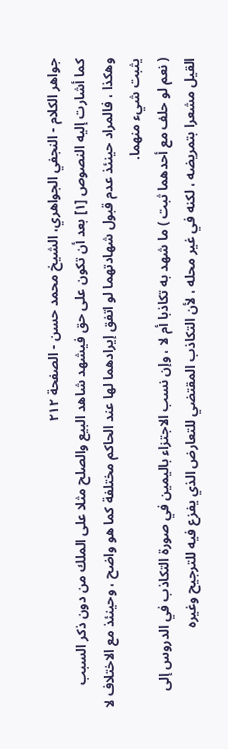جواهر الكلام - النجفي الجواهري، الشيخ محمد حسن - الصفحة ٢١٢
كما أشارت إليه النصوص [١] بعد أن تكون على حق فيشهد شاهد البيع والصلح مثلا على الملك من دون ذكر السبب وهكذا ، فالمراد حينئذ عدم قبول شهادتهما لو اتفق إيرادهما لها عند الحاكم مختلفة كما هو واضح ، وحينئذ مع الاختلاف لا يثبت شيء منهما.
( نعم لو حلف مع أحدهما ثبت ) ما شهد به تكاذبا أم لا ، وإن نسب الاجتزاء باليمين في صورة التكاذب في الدروس إلى القيل مشعرا بتمريضه ، لكنه في غير محله ، لأن التكاذب المقتضي للتعارض الذي يفزع فيه للترجيح وغيره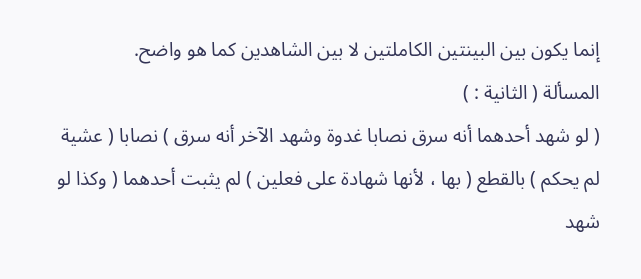إنما يكون بين البينتين الكاملتين لا بين الشاهدين كما هو واضح.
المسألة ( الثانية : )
( لو شهد أحدهما أنه سرق نصابا غدوة وشهد الآخر أنه سرق ) نصابا ( عشية لم يحكم ) بالقطع ( بها ، لأنها شهادة على فعلين ) لم يثبت أحدهما ( وكذا لو شهد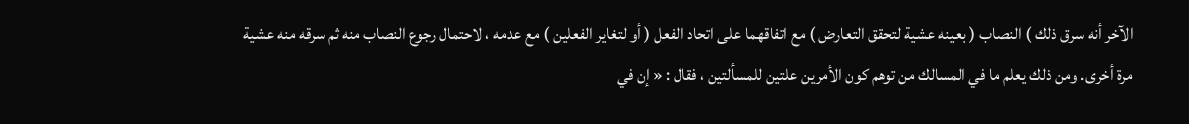الآخر أنه سرق ذلك ) النصاب ( بعينه عشية لتحقق التعارض ) مع اتفاقهما على اتحاد الفعل ( أو لتغاير الفعلين ) مع عدمه ، لاحتمال رجوع النصاب منه ثم سرقه منه عشية مرة أخرى. ومن ذلك يعلم ما في المسالك من توهم كون الأمرين علتين للمسألتين ، فقال : « إن في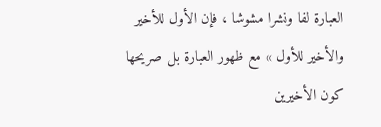العبارة لفا ونشرا مشوشا ، فإن الأول للأخير والأخير للأول » مع ظهور العبارة بل صريحها كون الأخيرين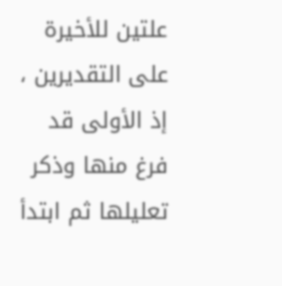علتين للأخيرة على التقديرين ، إذ الأولى قد فرغ منها وذكر تعليلها ثم ابتدأ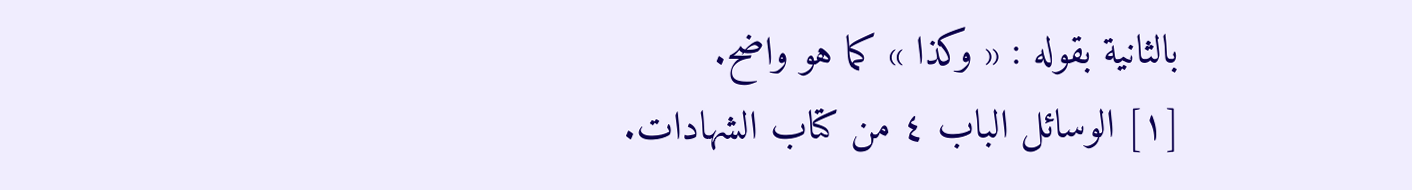بالثانية بقوله : « وكذا » كما هو واضح.
[١] الوسائل الباب ٤ من كتاب الشهادات.